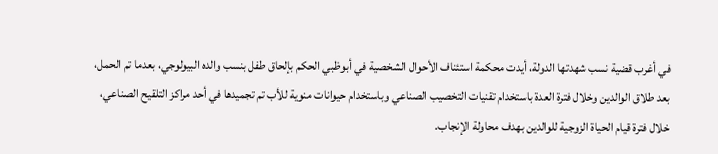في أغرب قضية نسب شهدتها الدولة، أيدت محكمة استئناف الأحوال الشخصية في أبوظبي الحكم بإلحاق طفل بنسب والده البيولوجي، بعدما تم الحمل، بعد طلاق الوالدين وخلال فترة العدة باستخدام تقنيات التخصيب الصناعي وباستخدام حيوانات منوية للأب تم تجميدها في أحد مراكز التلقيح الصناعي، خلال فترة قيام الحياة الزوجية للوالدين بهدف محاولة الإنجاب.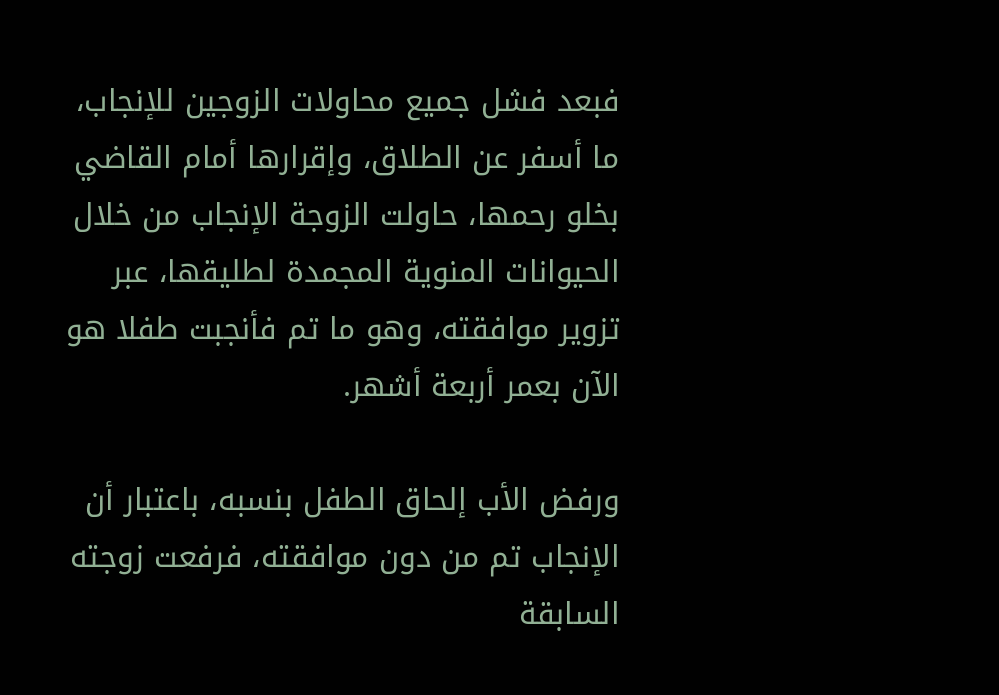فبعد فشل جميع محاولات الزوجين للإنجاب، ما أسفر عن الطلاق، وإقرارها أمام القاضي بخلو رحمها، حاولت الزوجة الإنجاب من خلال الحيوانات المنوية المجمدة لطليقها، عبر تزوير موافقته، وهو ما تم فأنجبت طفلا هو الآن بعمر أربعة أشهر.

ورفض الأب إلحاق الطفل بنسبه، باعتبار أن الإنجاب تم من دون موافقته، فرفعت زوجته السابقة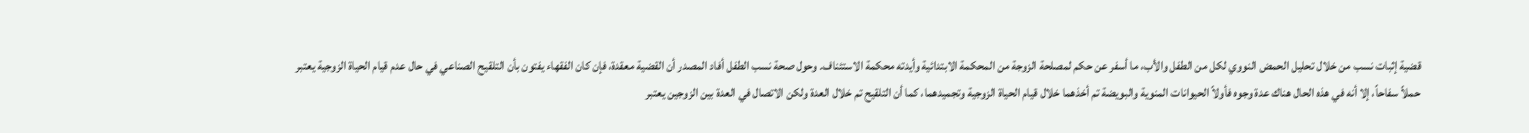قضية إثبات نسب من خلال تحليل الحمض النووي لكل من الطفل والأب، ما أسفر عن حكم لمصلحة الزوجة من المحكمة الابتدائية وأيدته محكمة الاستئناف. وحول صحة نسب الطفل أفاد المصدر أن القضية معقدة، فإن كان الفقهاء يفتون بأن التلقيح الصناعي في حال عدم قيام الحياة الزوجية يعتبر حملاً سفاحاً، إلا أنه في هذه الحال هناك عدة وجوه فأولاً الحيوانات المنوية والبويضة تم أخذهما خلال قيام الحياة الزوجية وتجميدهما، كما أن التلقيح تم خلال العدة ولكن الاتصال في العدة بين الزوجين يعتبر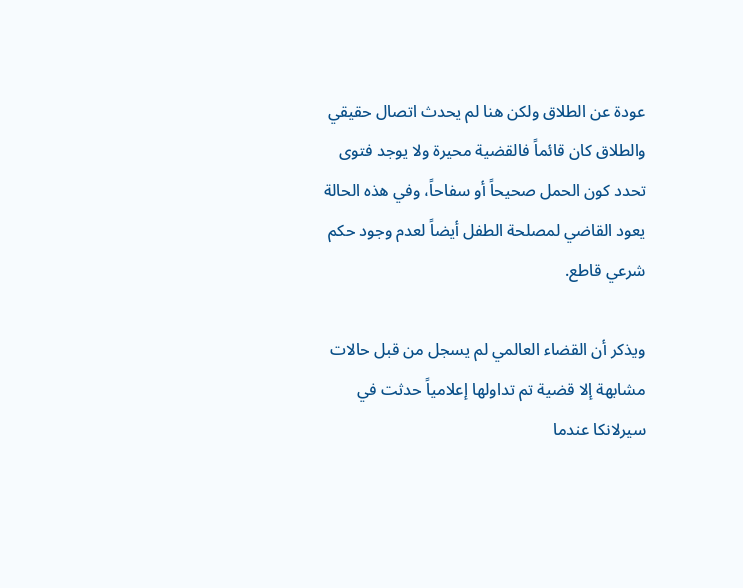عودة عن الطلاق ولكن هنا لم يحدث اتصال حقيقي والطلاق كان قائماً فالقضية محيرة ولا يوجد فتوى تحدد كون الحمل صحيحاً أو سفاحاً، وفي هذه الحالة يعود القاضي لمصلحة الطفل أيضاً لعدم وجود حكم شرعي قاطع.

ويذكر أن القضاء العالمي لم يسجل من قبل حالات مشابهة إلا قضية تم تداولها إعلامياً حدثت في سيرلانكا عندما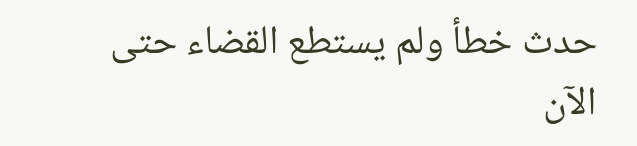حدث خطأ ولم يستطع القضاء حتى الآن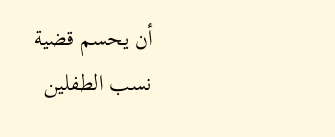أن يحسم قضية نسب الطفلين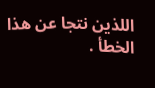اللذين نتجا عن هذا الخطأ .